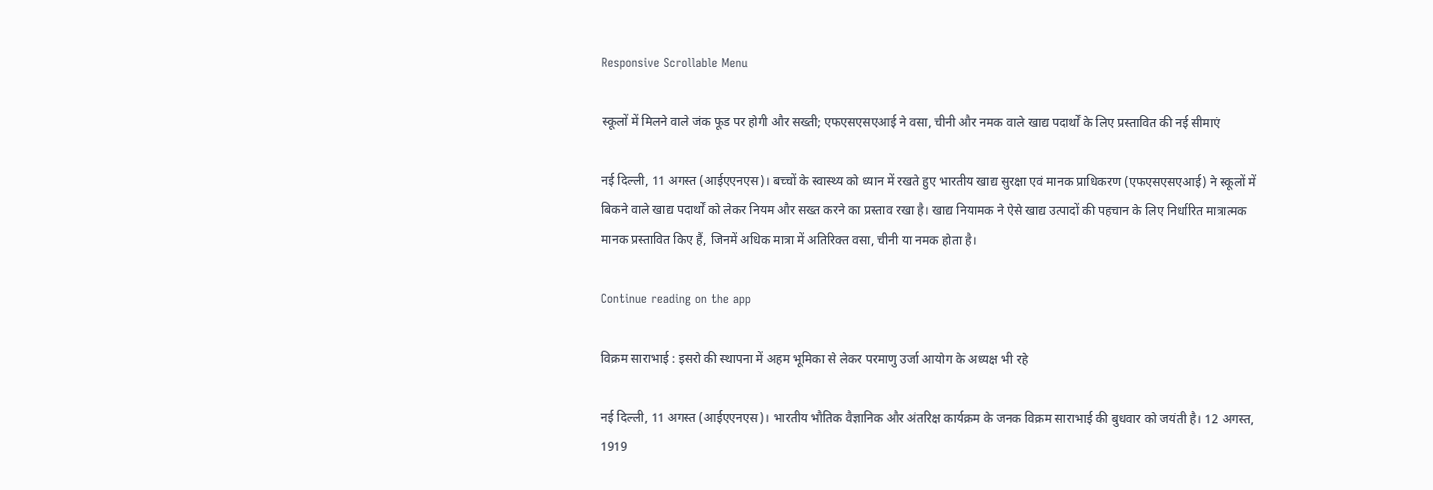Responsive Scrollable Menu

स्कूलों में मिलने वाले जंक फूड पर होगी और सख्ती; एफएसएसएआई ने वसा, चीनी और नमक वाले खाद्य पदार्थों के लिए प्रस्तावित की नई सीमाएं

नई दिल्ली, 11 अगस्त (आईएएनएस)। बच्चों के स्वास्थ्य को ध्यान में रखते हुए भारतीय खाद्य सुरक्षा एवं मानक प्राधिकरण (एफएसएसएआई) ने स्कूलों में बिकने वाले खाद्य पदार्थों को लेकर नियम और सख्त करने का प्रस्ताव रखा है। खाद्य नियामक ने ऐसे खाद्य उत्पादों की पहचान के लिए निर्धारित मात्रात्मक मानक प्रस्तावित किए हैं, जिनमें अधिक मात्रा में अतिरिक्त वसा, चीनी या नमक होता है।

Continue reading on the app

विक्रम साराभाई : इसरो की स्थापना में अहम भूमिका से लेकर परमाणु उर्जा आयोग के अध्यक्ष भी रहे

नई दिल्ली, 11 अगस्त (आईएएनएस)। भारतीय भौतिक वैज्ञानिक और अंतरिक्ष कार्यक्रम के जनक विक्रम साराभाई की बुधवार को जयंती है। 12 अगस्त, 1919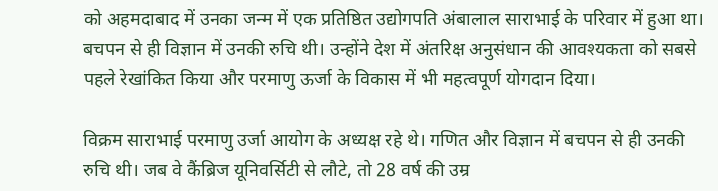को अहमदाबाद में उनका जन्म में एक प्रतिष्ठित उद्योगपति अंबालाल साराभाई के परिवार में हुआ था। बचपन से ही विज्ञान में उनकी रुचि थी। उन्होंने देश में अंतरिक्ष अनुसंधान की आवश्यकता को सबसे पहले रेखांकित किया और परमाणु ऊर्जा के विकास में भी महत्वपूर्ण योगदान दिया।

विक्रम साराभाई परमाणु उर्जा आयोग के अध्यक्ष रहे थे। गणित और विज्ञान में बचपन से ही उनकी रुचि थी। जब वे कैंब्रिज यूनिवर्सिटी से लौटे, तो 28 वर्ष की उम्र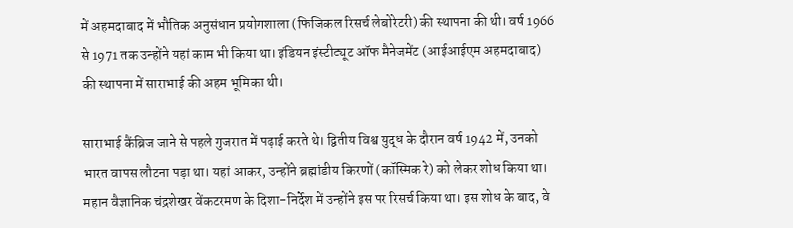में अहमदाबाद में भौतिक अनुसंधान प्रयोगशाला (फिजिकल रिसर्च लेबोरेटरी) की स्थापना की थी। वर्ष 1966 से 1971 तक उन्होंने यहां काम भी किया था। इंडियन इंस्टीट्यूट ऑफ मैनेजमेंट (आईआईएम अहमदाबाद) की स्थापना में साराभाई की अहम भूमिका थी।

साराभाई कैंब्रिज जाने से पहले गुजरात में पढ़ाई करते थे। द्वितीय विश्व युद्ध के दौरान वर्ष 1942 में, उनको भारत वापस लौटना पड़ा था। यहां आकर, उन्होंने ब्रह्मांडीय किरणों (कॉस्मिक रे) को लेकर शोध किया था। महान वैज्ञानिक चंद्रशेखर वेंकटरमण के दिशा-निर्देश में उन्होंने इस पर रिसर्च किया था। इस शोध के बाद, वे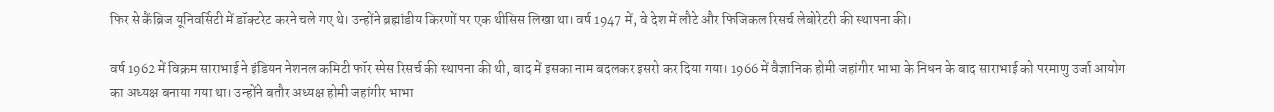फिर से कैंब्रिज यूनिवर्सिटी में डॉक्टरेट करने चले गए थे। उन्होंने ब्रह्मांडीय किरणों पर एक थीसिस लिखा था। वर्ष 1947 में, वे देश में लौटे और फिजिकल रिसर्च लेबोरेटरी की स्थापना की।

वर्ष 1962 में विक्रम साराभाई ने इंडियन नेशनल कमिटी फॉर स्पेस रिसर्च की स्थापना की थी, बाद में इसका नाम बदलकर इसरो कर दिया गया। 1966 में वैज्ञानिक होमी जहांगीर भाभा के निधन के बाद साराभाई को परमाणु उर्जा आयोग का अध्यक्ष बनाया गया था। उन्होंने बतौर अध्यक्ष होमी जहांगीर भाभा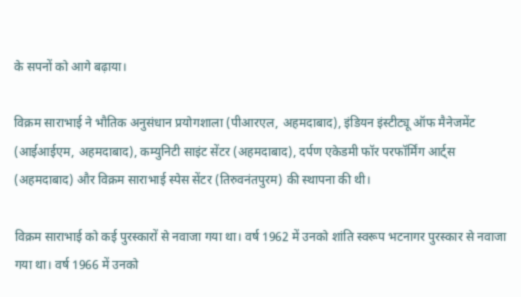के सपनों को आगे बढ़ाया।

विक्रम साराभाई ने भौतिक अनुसंधान प्रयोगशाला (पीआरएल, अहमदाबाद), इंडियन इंस्टीट्यू ऑफ मैनेजमेंट (आईआईएम, अहमदाबाद), कम्युनिटी साइंट सेंटर (अहमदाबाद), दर्पण एकेडमी फॉर परफॉर्मिंग आर्ट्स (अहमदाबाद) और विक्रम साराभाई स्पेस सेंटर (तिरुवनंतपुरम) की स्थापना की थी।

विक्रम साराभाई को कई पुरस्कारों से नवाजा गया था। वर्ष 1962 में उनको शांति स्वरूप भटनागर पुरस्कार से नवाजा गया था। वर्ष 1966 में उनको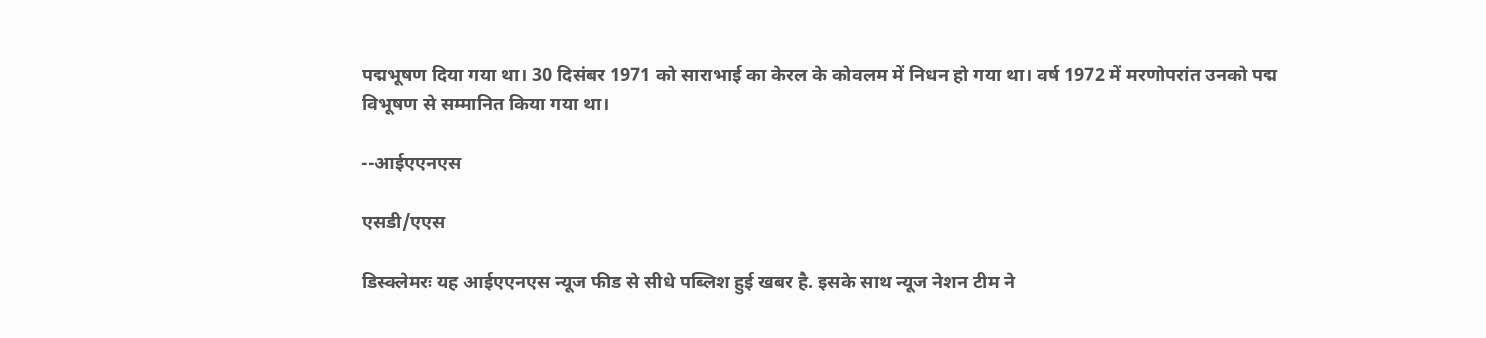पद्मभूषण दिया गया था। 30 दिसंबर 1971 को साराभाई का केरल के कोवलम में निधन हो गया था। वर्ष 1972 में मरणोपरांत उनको पद्म विभूषण से सम्मानित किया गया था।

--आईएएनएस

एसडी/एएस

डिस्क्लेमरः यह आईएएनएस न्यूज फीड से सीधे पब्लिश हुई खबर है. इसके साथ न्यूज नेशन टीम ने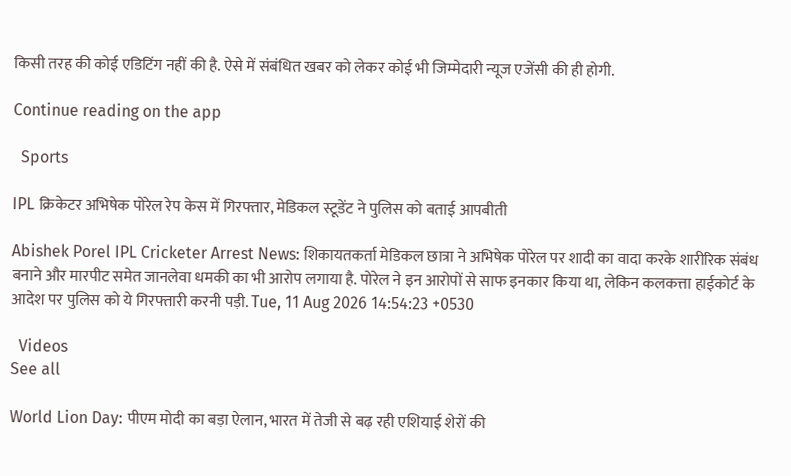किसी तरह की कोई एडिटिंग नहीं की है. ऐसे में संबंधित खबर को लेकर कोई भी जिम्मेदारी न्यूज एजेंसी की ही होगी.

Continue reading on the app

  Sports

IPL क्रिकेटर अभिषेक पोरेल रेप केस में गिरफ्तार, मेडिकल स्टूडेंट ने पुलिस को बताई आपबीती

Abishek Porel IPL Cricketer Arrest News: शिकायतकर्ता मेडिकल छात्रा ने अभिषेक पोरेल पर शादी का वादा करके शारीरिक संबंध बनाने और मारपीट समेत जानलेवा धमकी का भी आरोप लगाया है. पोरेल ने इन आरोपों से साफ इनकार किया था, लेकिन कलकत्ता हाईकोर्ट के आदेश पर पुलिस को ये गिरफ्तारी करनी पड़ी. Tue, 11 Aug 2026 14:54:23 +0530

  Videos
See all

World Lion Day: पीएम मोदी का बड़ा ऐलान, भारत में तेजी से बढ़ रही एशियाई शेरों की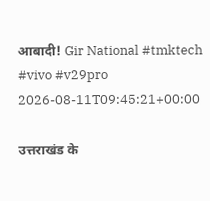आबादी! Gir National #tmktech #vivo #v29pro
2026-08-11T09:45:21+00:00

उत्तराखंड के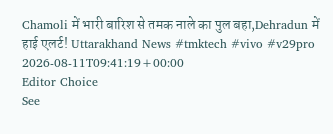Chamoli में भारी बारिश से तमक नाले का पुल बहा,Dehradun में हाई एलर्ट! Uttarakhand News #tmktech #vivo #v29pro
2026-08-11T09:41:19+00:00
Editor Choice
See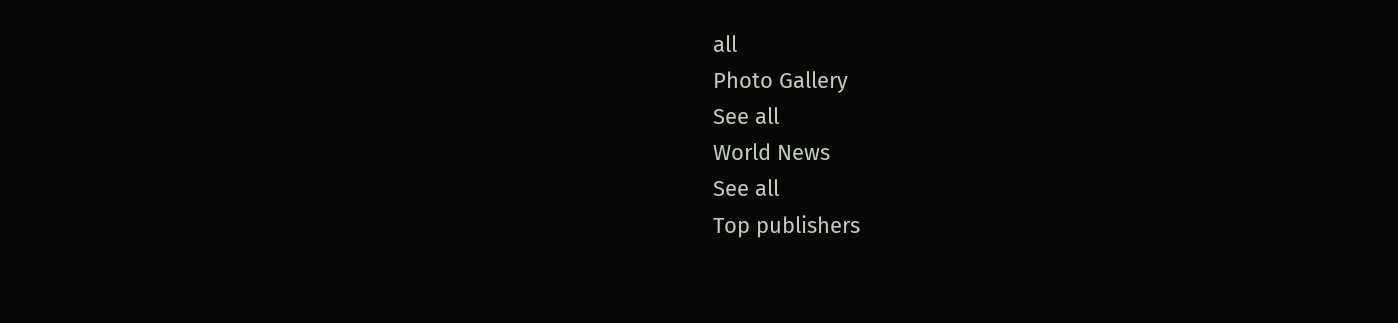all
Photo Gallery
See all
World News
See all
Top publishers